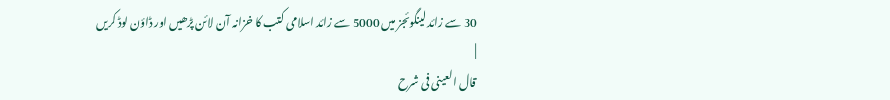30 سے زائد لینگوئجز میں 5000 سے زائد اسلامی کتب کا خزانہ آن لائن پڑھیں اور ڈاؤن لوڈ کریں
|
قال العینی فی شرح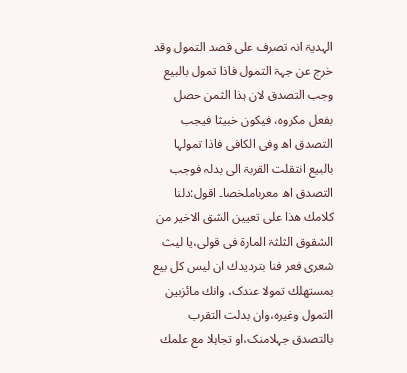الہدیۃ انہ تصرف علی قصد التمول وقد خرج عن جہۃ التمول فاذا تمول بالبیع وجب التصدق لان ہذا الثمن حصل بفعل مکروہ، فیکون خبیثا فیجب التصدق اھ وفی الکافی فاذا تمولہا بالبیع انتقلت القربۃ الی بدلہ فوجب التصدق اھ معرباملخصا۔ اقول:دلنا کلامك ھذا علی تعیین الشق الاخیر من الشقوق الثلثۃ المارۃ فی قولی،یا لیث شعری فعر فنا بتردیدك ان لیس کل بیع بمستھلك تمولا عندک، وانك مائزبین التمول وغیرہ،وان بدلت التقرب بالتصدق جہلامنک،او تجاہلا مع علمك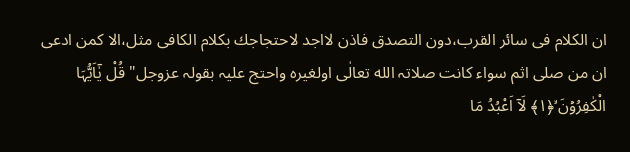ان الکلام فی سائر القرب،دون التصدق فاذن لااجد لاحتجاجك بکلام الکافی مثل،الا کمن ادعی ان من صلی اثم سواء کانت صلاتہ الله تعالٰی اولغیرہ واحتج علیہ بقولہ عزوجل" قُلْ یٰۤاَیُّہَا الْکٰفِرُوۡنَ ۙ﴿۱﴾ لَاۤ اَعْبُدُ مَا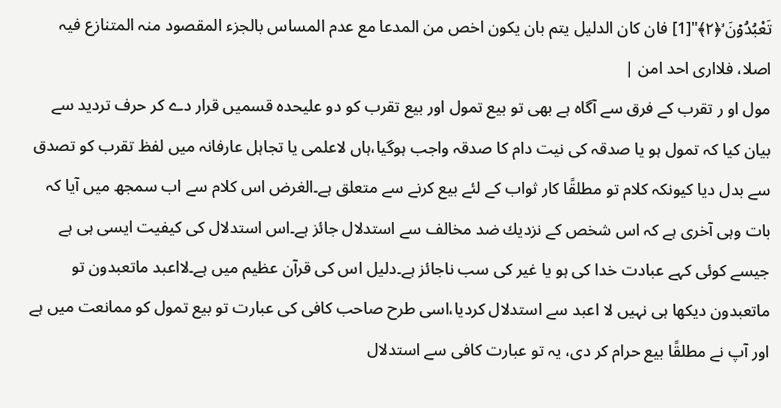تَعْبُدُوۡنَ ۙ﴿۲﴾"[1] فان کان الدلیل یتم بان یکون اخص من المدعا مع عدم المساس بالجزء المقصود منہ المتنازع فیہ اصلا، فلااری احد امن |
مول او ر تقرب کے فرق سے آگاہ ہے بھی تو بیع تمول اور بیع تقرب کو دو علیحدہ قسمیں قرار دے کر حرف تردید سے بیان کیا کہ تمول ہو یا صدقہ کی نیت دام کا صدقہ واجب ہوگیا،ہاں لاعلمی یا تجاہل عارفانہ میں لفظ تقرب کو تصدق سے بدل دیا کیونکہ کلام تو مطلقًا کار ثواب کے لئے بیع کرنے سے متعلق ہے۔الغرض اس کلام سے اب سمجھ میں آیا کہ بات وہی آخری ہے کہ اس شخص کے نزدیك ضد مخالف سے استدلال جائز ہے۔اس استدلال کی کیفیت ایسی ہی ہے جیسے کوئی کہے عبادت خدا کی ہو یا غیر کی سب ناجائز ہے۔دلیل اس کی قرآن عظیم میں ہے۔لااعبد ماتعبدون تو ماتعبدون دیکھا ہی نہیں لا اعبد سے استدلال کردیا،اسی طرح صاحب کافی کی عبارت تو بیع تمول کو ممانعت میں ہے اور آپ نے مطلقًا بیع حرام کر دی، یہ تو عبارت کافی سے استدلال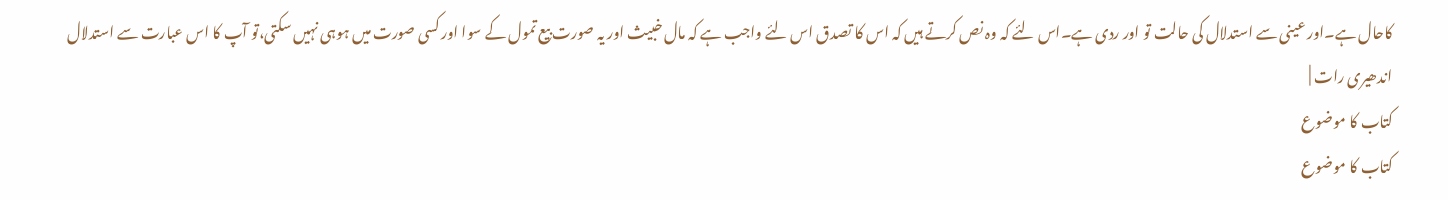کاحال ہے۔اور عینی سے استدلال کی حالت تو اور ردی ہے۔اس لئے کہ وہ نص کرتے ہیں کہ اس کا تصدق اس لئے واجب ہے کہ مال خبیث اور یہ صورت بیع تمول کے سوا اور کسی صورت میں ہوہی نہیں سکتی،تو آپ کا اس عبارت سے استدلال اندھیری رات |
کتاب کا موضوع
کتاب کا موضوع